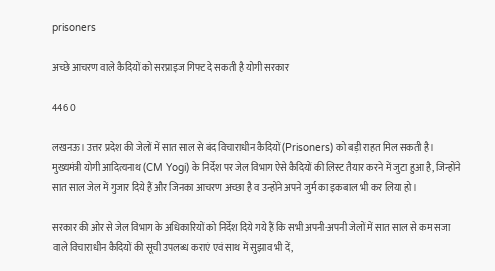prisoners

अच्छे आचरण वाले कैदियों को सरप्राइज गिफ्ट दे सकती है योगी सरकार

446 0

लखनऊ। उत्तर प्रदेश की जेलों में सात साल से बंद विचाराधीन कैदियों (Prisoners) को बड़ी राहत मिल सकती है। मुख्यमंत्री योगी आदित्यनाथ (CM Yogi) के निर्देश पर जेल विभाग ऐसे कैदियों की लिस्ट तैयार करने में जुटा हुआ है, जिन्होंने सात साल जेल में गुजार दिये हैं और जिनका आचरण अच्छा है व उन्होंने अपने जुर्म का इकबाल भी कर लिया हो।

सरकार की ओर से जेल विभाग के अधिकारियों को निर्देश दिये गये हैं कि सभी अपनी-अपनी जेलों में सात साल से कम सजा वाले विचाराधीन कैदियों की सूची उपलब्ध कराएं एवं साथ में सुझाव भी दें,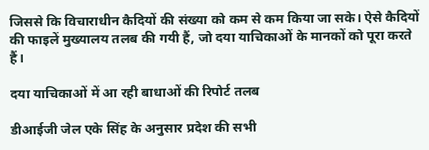जिससे कि विचाराधीन कैदियों की संख्या को कम से कम किया जा सके। ऐसे कैदियों की फाइलें मुख्यालय तलब की गयी हैं, जो दया याचिकाओं के मानकों को पूरा करते हैं।

दया याचिकाओं में आ रही बाधाओं की रिपोर्ट तलब

डीआईजी जेल एके सिंह के अनुसार प्रदेश की सभी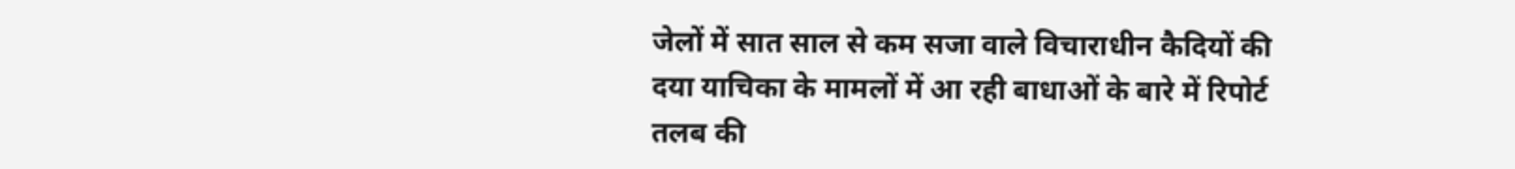जेलों में सात साल से कम सजा वाले विचाराधीन कैदियों की दया याचिका के मामलों में आ रही बाधाओं के बारे में रिपोर्ट तलब की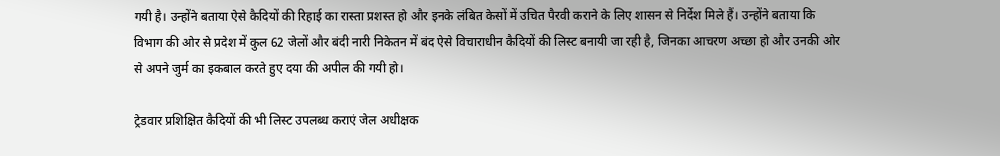गयी है। उन्होंने बताया ऐसे कैदियों की रिहाई का रास्ता प्रशस्त हो और इनके लंबित केसों में उचित पैरवी कराने के लिए शासन से निर्देश मिले हैं। उन्होंने बताया कि विभाग की ओर से प्रदेश में कुल 62 जेलों और बंदी नारी निकेतन में बंद ऐसे विचाराधीन कैदियों की लिस्ट बनायी जा रही है, जिनका आचरण अच्छा हो और उनकी ओर से अपने जुर्म का इकबाल करते हुए दया की अपील की गयी हो।

ट्रेडवार प्रशिक्षित कैदियों की भी लिस्ट उपलब्ध कराएं जेल अधीक्षक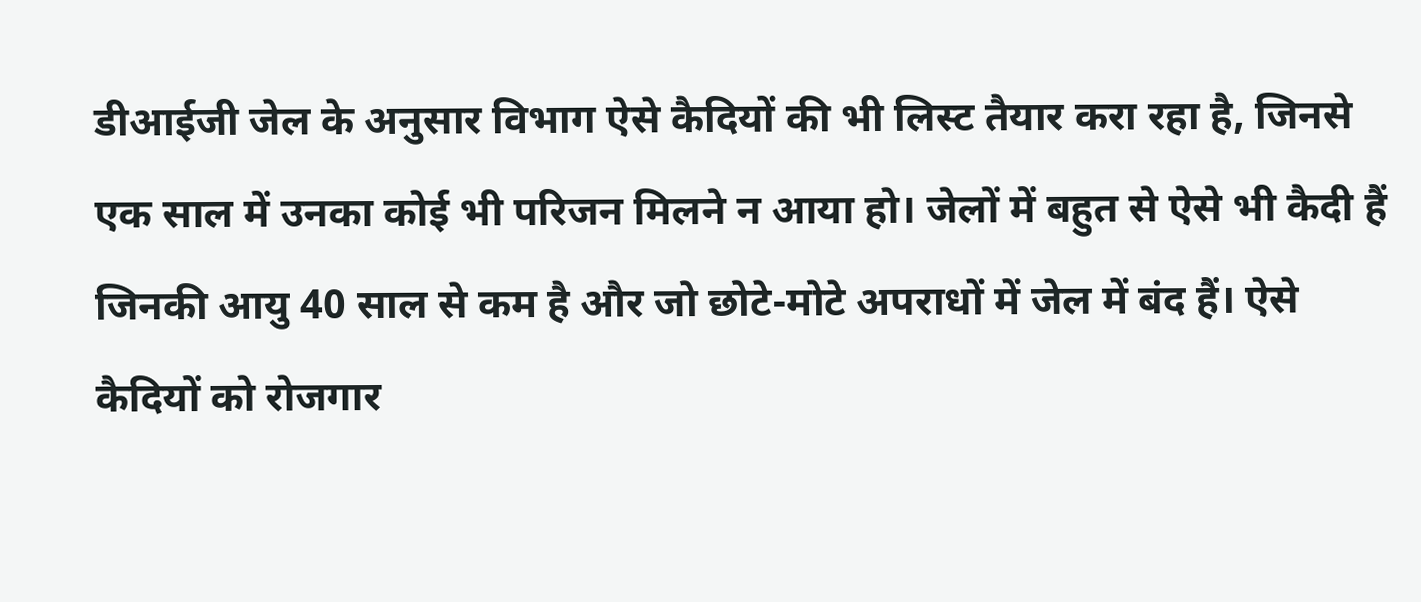डीआईजी जेल के अनुसार विभाग ऐसे कैदियों की भी लिस्ट तैयार करा रहा है, जिनसे एक साल में उनका कोई भी परिजन मिलने न आया हो। जेलों में बहुत से ऐसे भी कैदी हैं जिनकी आयु 40 साल से कम है और जो छोटे-मोटे अपराधों में जेल में बंद हैं। ऐसे कैदियों को रोजगार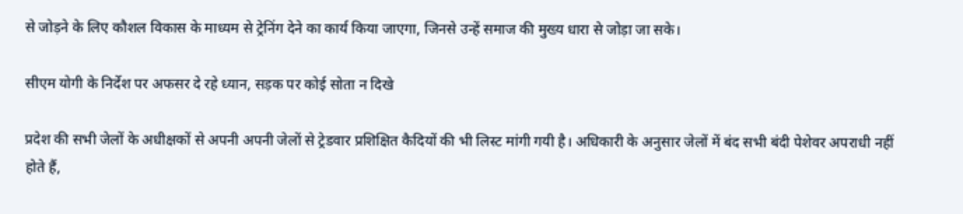से जोड़ने के लिए कौशल विकास के माध्यम से ट्रेनिंग देने का कार्य किया जाएगा, जिनसे उन्हें समाज की मुख्य धारा से जोड़ा जा सके।

सीएम योगी के निर्देश पर अफसर दे रहे ध्यान, सड़क पर कोई सोता न दिखे

प्रदेश की सभी जेलों के अधीक्षकों से अपनी अपनी जेलों से ट्रेडवार प्रशिक्षित कैदियों की भी लिस्ट मांगी गयी है। अधिकारी के अनुसार जेलों में बंद सभी बंदी पेशेवर अपराधी नहीं होते हैं,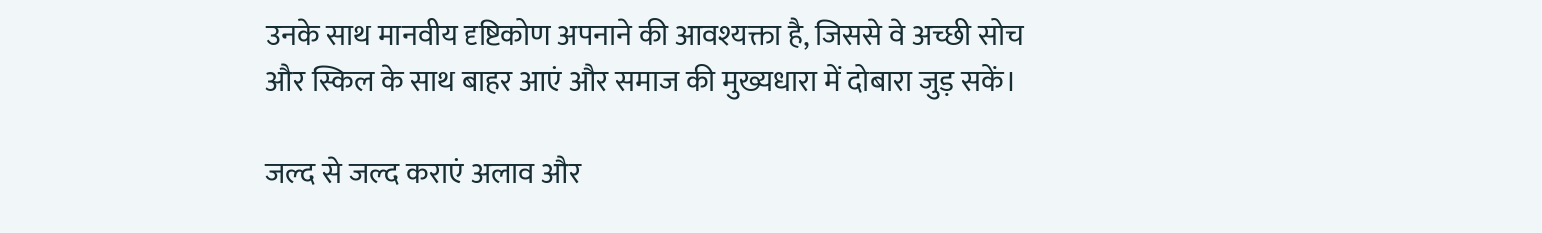उनके साथ मानवीय दृष्टिकोण अपनाने की आवश्यक्ता है, जिससे वे अच्छी सोच और स्किल के साथ बाहर आएं और समाज की मुख्यधारा में दोबारा जुड़ सकें।

जल्द से जल्द कराएं अलाव और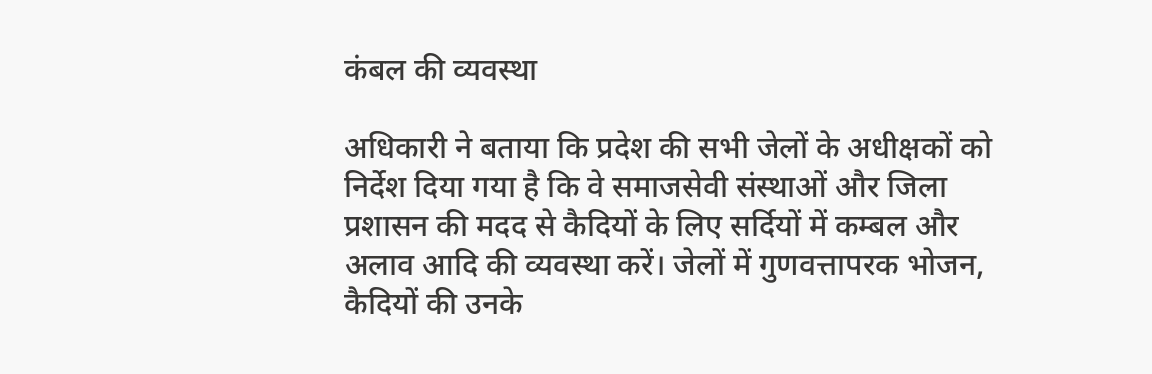कंबल की व्यवस्था

अधिकारी ने बताया कि प्रदेश की सभी जेलों के अधीक्षकों को निर्देश दिया गया है कि वे समाजसेवी संस्थाओं और जिला प्रशासन की मदद से कैदियों के लिए सर्दियों में कम्बल और अलाव आदि की व्यवस्था करें। जेलों में गुणवत्तापरक भोजन, कैदियों की उनके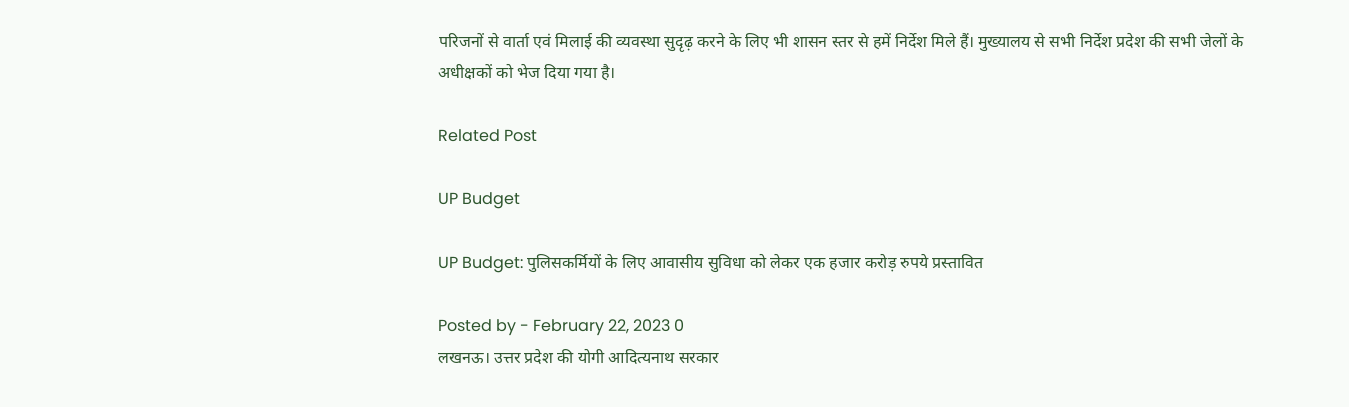परिजनों से वार्ता एवं मिलाई की व्यवस्था सुदृढ़ करने के लिए भी शासन स्तर से हमें निर्देश मिले हैं। मुख्यालय से सभी निर्देश प्रदेश की सभी जेलों के अधीक्षकों को भेज दिया गया है।

Related Post

UP Budget

UP Budget: पुलिसकर्मियों के लिए आवासीय सुविधा को लेकर एक हजार करोड़ रुपये प्रस्तावित

Posted by - February 22, 2023 0
लखनऊ। उत्तर प्रदेश की योगी आदित्यनाथ सरकार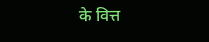के वित्त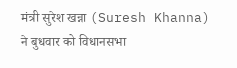मंत्री सुरेश खन्ना (Suresh Khanna) ने बुधवार को विधानसभा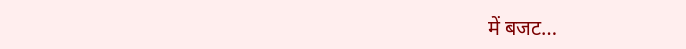में बजट…